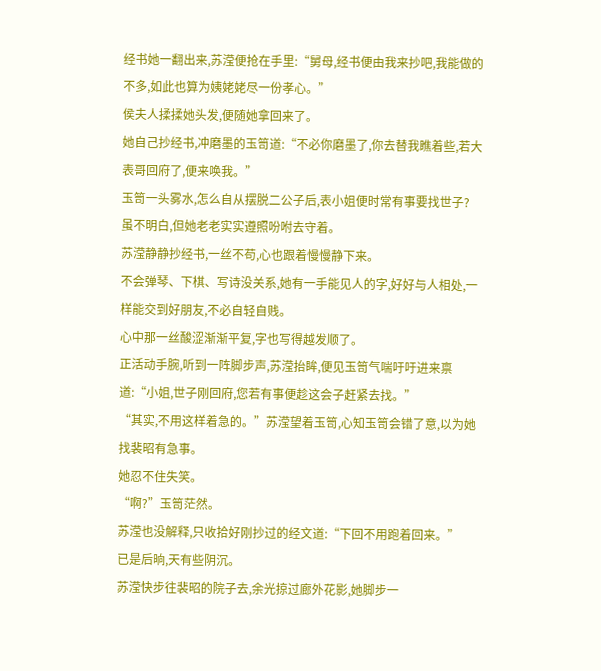经书她一翻出来,苏滢便抢在手里:“舅母,经书便由我来抄吧,我能做的不多,如此也算为姨姥姥尽一份孝心。”
侯夫人揉揉她头发,便随她拿回来了。
她自己抄经书,冲磨墨的玉笥道:“不必你磨墨了,你去替我瞧着些,若大表哥回府了,便来唤我。”
玉笥一头雾水,怎么自从摆脱二公子后,表小姐便时常有事要找世子?
虽不明白,但她老老实实遵照吩咐去守着。
苏滢静静抄经书,一丝不苟,心也跟着慢慢静下来。
不会弹琴、下棋、写诗没关系,她有一手能见人的字,好好与人相处,一样能交到好朋友,不必自轻自贱。
心中那一丝酸涩渐渐平复,字也写得越发顺了。
正活动手腕,听到一阵脚步声,苏滢抬眸,便见玉笥气喘吁吁进来禀道:“小姐,世子刚回府,您若有事便趁这会子赶紧去找。”
“其实,不用这样着急的。”苏滢望着玉笥,心知玉笥会错了意,以为她找裴昭有急事。
她忍不住失笑。
“啊?”玉笥茫然。
苏滢也没解释,只收拾好刚抄过的经文道:“下回不用跑着回来。”
已是后晌,天有些阴沉。
苏滢快步往裴昭的院子去,余光掠过廊外花影,她脚步一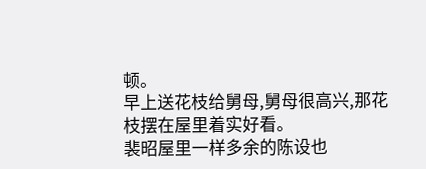顿。
早上送花枝给舅母,舅母很高兴,那花枝摆在屋里着实好看。
裴昭屋里一样多余的陈设也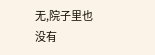无,院子里也没有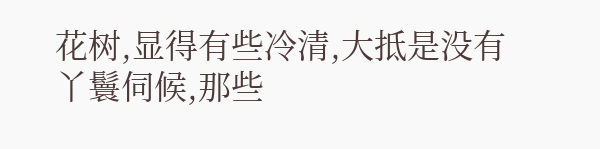花树,显得有些冷清,大抵是没有丫鬟伺候,那些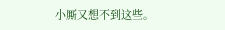小厮又想不到这些。